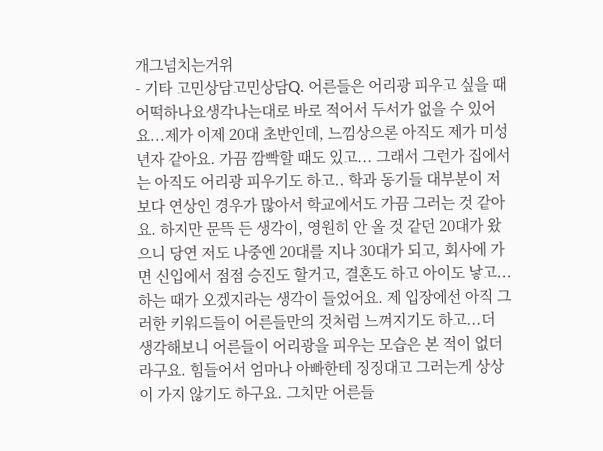개그넘치는거위
- 기타 고민상담고민상담Q. 어른들은 어리광 피우고 싶을 때 어떡하나요생각나는대로 바로 적어서 두서가 없을 수 있어요...제가 이제 20대 초반인데, 느낌상으론 아직도 제가 미성년자 같아요. 가끔 깜빡할 때도 있고... 그래서 그런가 집에서는 아직도 어리광 피우기도 하고.. 학과 동기들 대부분이 저보다 연상인 경우가 많아서 학교에서도 가끔 그러는 것 같아요. 하지만 문뜩 든 생각이, 영원히 안 올 것 같던 20대가 왔으니 당연 저도 나중엔 20대를 지나 30대가 되고, 회사에 가면 신입에서 점점 승진도 할거고, 결혼도 하고 아이도 낳고... 하는 때가 오겠지라는 생각이 들었어요. 제 입장에선 아직 그러한 키워드들이 어른들만의 것처럼 느껴지기도 하고...더 생각해보니 어른들이 어리광을 피우는 모습은 본 적이 없더라구요. 힘들어서 엄마나 아빠한테 징징대고 그러는게 상상이 가지 않기도 하구요. 그치만 어른들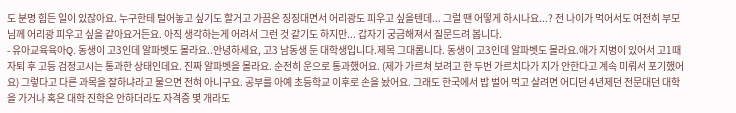도 분명 힘든 일이 있잖아요. 누구한테 털어놓고 싶기도 할거고 가끔은 징징대면서 어리광도 피우고 싶을텐데... 그럴 땐 어떻게 하시나요...? 전 나이가 먹어서도 여전히 부모님께 어리광 피우고 싶을 같아요거든요. 아직 생각하는게 어려서 그런 것 같기도 하지만... 갑자기 궁금해져서 질문드려 봅니다.
- 유아교육육아Q. 동생이 고3인데 알파벳도 몰라요..안녕하세요, 고3 남동생 둔 대학생입니다.제목 그대롭니다. 동생이 고3인데 알파벳도 몰라요.애가 지병이 있어서 고1때 자퇴 후 고등 검정고시는 통과한 상태인데요. 진짜 알파벳을 몰라요. 순전히 운으로 통과했어요. (제가 가르쳐 보려고 한 두번 가르치다가 지가 안한다고 계속 미뤄서 포기했어요) 그렇다고 다른 과목을 잘하냐라고 물으면 전혀 아니구요. 공부를 아예 초등학교 이후로 손을 놨어요. 그래도 한국에서 밥 벌어 먹고 살려면 어디던 4년제던 전문대던 대학을 가거나 혹은 대학 진학은 안하더라도 자격증 몇 개라도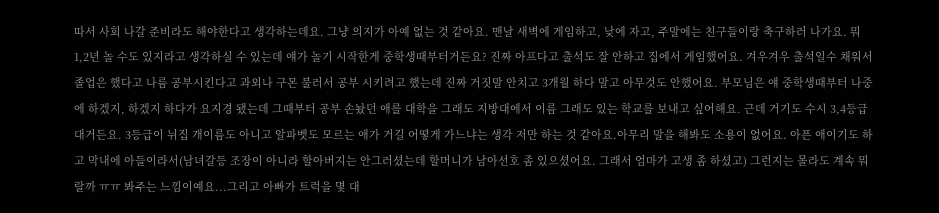따서 사회 나갈 준비라도 해야한다고 생각하는데요. 그냥 의지가 아예 없는 것 같아요. 맨날 새벽에 게임하고, 낮에 자고, 주말에는 친구들이랑 축구하러 나가요. 뭐 1,2년 놀 수도 있지라고 생각하실 수 있는데 얘가 놀기 시작한게 중학생때부터거든요? 진짜 아프다고 출석도 잘 안하고 집에서 게임했어요. 겨우겨우 출석일수 채워서 졸업은 했다고 나름 공부시킨다고 과외나 구몬 불러서 공부 시키려고 했는데 진짜 거짓말 안치고 3개월 하다 말고 아무것도 안했어요. 부모님은 얘 중학생때부터 나중에 하겠지, 하겠지 하다가 요지경 됐는데 그때부터 공부 손놨던 애를 대학을 그래도 지방대에서 이름 그래도 있는 학교를 보내고 싶어해요. 근데 거기도 수시 3,4등급대거든요. 3등급이 뉘집 개이름도 아니고 알파벳도 모르는 애가 거길 어떻게 가느냐는 생각 저만 하는 것 같아요.아무리 말을 해봐도 소용이 없어요. 아픈 애이기도 하고 막내에 아들이라서(남녀갈등 조장이 아니라 할아버지는 안그러셨는데 할머니가 남아선호 좀 있으셨어요. 그래서 엄마가 고생 좀 하셨고) 그런지는 몰라도 계속 뭐랄까 ㅠㅠ 봐주는 느낌이예요...그리고 아빠가 트럭을 몇 대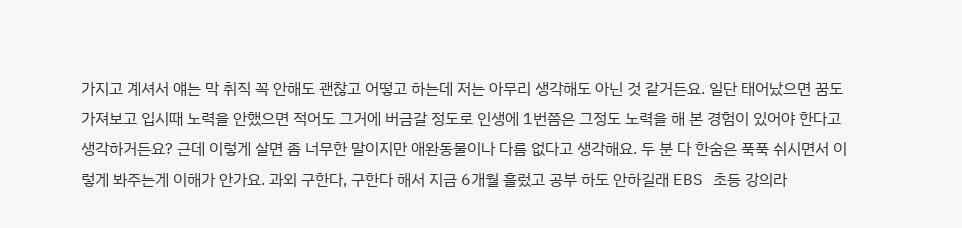가지고 계셔서 얘는 막 취직 꼭 안해도 괜찮고 어떻고 하는데 저는 아무리 생각해도 아닌 것 같거든요. 일단 태어났으면 꿈도 가져보고 입시때 노력을 안했으면 적어도 그거에 버금갈 정도로 인생에 1번쯤은 그정도 노력을 해 본 경험이 있어야 한다고 생각하거든요? 근데 이렇게 살면 좀 너무한 말이지만 애완동물이나 다름 없다고 생각해요. 두 분 다 한숨은 푹푹 쉬시면서 이렇게 봐주는게 이해가 안가요. 과외 구한다, 구한다 해서 지금 6개월 흘렀고 공부 하도 안하길래 EBS 초등 강의라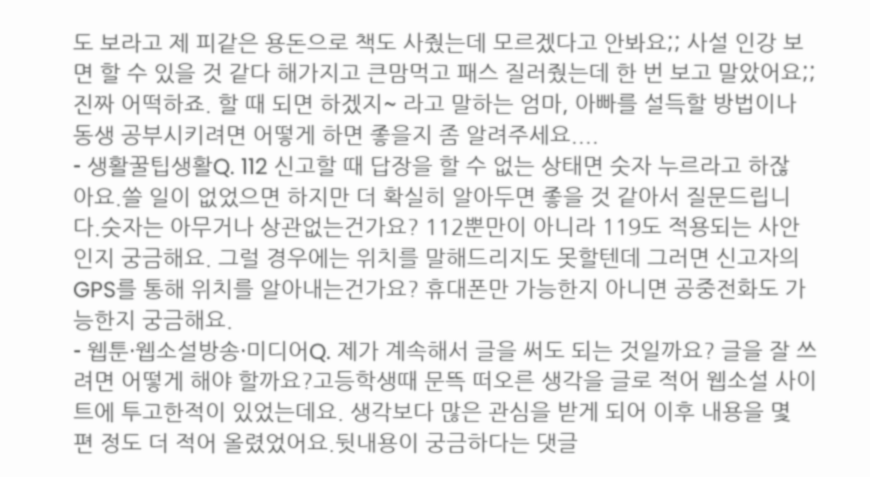도 보라고 제 피같은 용돈으로 책도 사줬는데 모르겠다고 안봐요;; 사설 인강 보면 할 수 있을 것 같다 해가지고 큰맘먹고 패스 질러줬는데 한 번 보고 말았어요;;진짜 어떡하죠. 할 때 되면 하겠지~ 라고 말하는 엄마, 아빠를 설득할 방법이나 동생 공부시키려면 어떻게 하면 좋을지 좀 알려주세요....
- 생활꿀팁생활Q. 112 신고할 때 답장을 할 수 없는 상태면 숫자 누르라고 하잖아요.쓸 일이 없었으면 하지만 더 확실히 알아두면 좋을 것 같아서 질문드립니다.숫자는 아무거나 상관없는건가요? 112뿐만이 아니라 119도 적용되는 사안인지 궁금해요. 그럴 경우에는 위치를 말해드리지도 못할텐데 그러면 신고자의 GPS를 통해 위치를 알아내는건가요? 휴대폰만 가능한지 아니면 공중전화도 가능한지 궁금해요.
- 웹툰·웹소설방송·미디어Q. 제가 계속해서 글을 써도 되는 것일까요? 글을 잘 쓰려면 어떻게 해야 할까요?고등학생때 문뜩 떠오른 생각을 글로 적어 웹소설 사이트에 투고한적이 있었는데요. 생각보다 많은 관심을 받게 되어 이후 내용을 몇 편 정도 더 적어 올렸었어요.뒷내용이 궁금하다는 댓글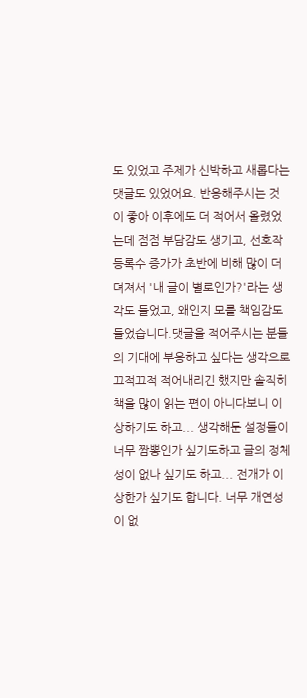도 있었고 주제가 신박하고 새롭다는 댓글도 있었어요. 반응해주시는 것이 좋아 이후에도 더 적어서 올렸었는데 점점 부담감도 생기고, 선호작 등록수 증가가 초반에 비해 많이 더뎌져서 '내 글이 별로인가?'라는 생각도 들었고, 왜인지 모를 책임감도 들었습니다.댓글을 적어주시는 분들의 기대에 부응하고 싶다는 생각으로 끄적끄적 적어내리긴 했지만 솔직히 책을 많이 읽는 편이 아니다보니 이상하기도 하고... 생각해둔 설정들이 너무 짬뽕인가 싶기도하고 글의 정체성이 없나 싶기도 하고... 전개가 이상한가 싶기도 합니다. 너무 개연성이 없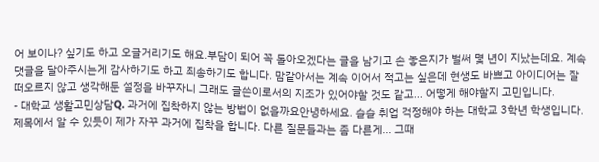어 보이나? 싶기도 하고 오글거리기도 해요.부담이 되어 꼭 돌아오겠다는 글을 남기고 손 놓은지가 벌써 몇 년이 지났는데요. 계속 댓글을 달아주시는게 감사하기도 하고 죄송하기도 합니다. 맘같아서는 계속 이어서 적고는 싶은데 현생도 바쁘고 아이디어는 잘 떠오르지 않고 생각해둔 설정을 바꾸자니 그래도 글쓴이로서의 지조가 있어야할 것도 같고... 어떻게 해야할지 고민입니다.
- 대학교 생활고민상담Q. 과거에 집착하지 않는 방법이 없을까요안녕하세요. 슬슬 취업 걱정해야 하는 대학교 3학년 학생입니다. 제목에서 알 수 있듯이 제가 자꾸 과거에 집착을 합니다. 다른 질문들과는 좀 다른게... 그때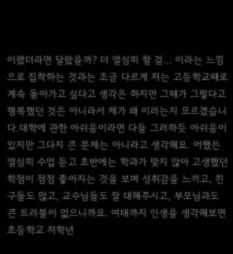이랬더라면 달랐을까? 더 열심히 할 걸... 이라는 느낌으로 집착하는 것과는 조금 다르게 저는 고등학교때로 계속 돌아가고 싶다고 생각은 하지만 그때가 그렇다고 행복했던 것은 아니라서 제가 왜 이러는지 모르겠습니다.대학에 관한 아쉬움이라면 다들 그러하듯 아쉬움이 있지만 그다지 큰 문제는 아니라고 생각해요. 어쨌든 열심히 수업 듣고 초반에는 학과가 맞지 않아 고생했던 학점이 점점 좋아지는 것을 보며 성취감을 느끼고, 친구들도 많고, 교수님들도 잘 대해주시고, 부모님과도 큰 트러블이 없으니까요. 여태까지 인생을 생각해보면 초등학교 저학년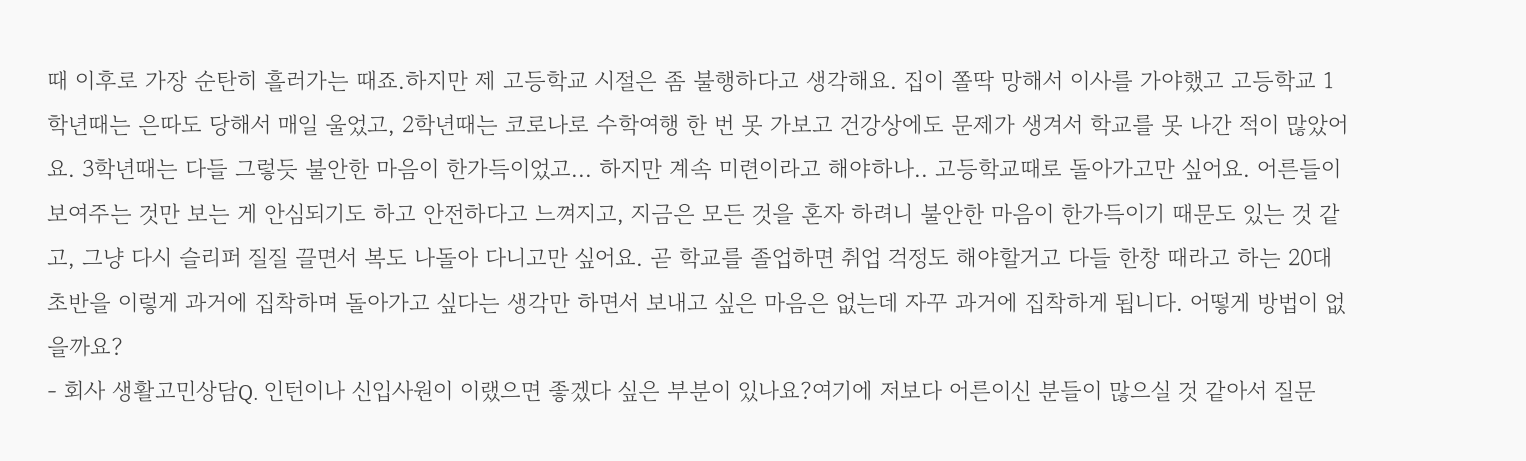때 이후로 가장 순탄히 흘러가는 때죠.하지만 제 고등학교 시절은 좀 불행하다고 생각해요. 집이 쫄딱 망해서 이사를 가야했고 고등학교 1학년때는 은따도 당해서 매일 울었고, 2학년때는 코로나로 수학여행 한 번 못 가보고 건강상에도 문제가 생겨서 학교를 못 나간 적이 많았어요. 3학년때는 다들 그렇듯 불안한 마음이 한가득이었고... 하지만 계속 미련이라고 해야하나.. 고등학교때로 돌아가고만 싶어요. 어른들이 보여주는 것만 보는 게 안심되기도 하고 안전하다고 느껴지고, 지금은 모든 것을 혼자 하려니 불안한 마음이 한가득이기 때문도 있는 것 같고, 그냥 다시 슬리퍼 질질 끌면서 복도 나돌아 다니고만 싶어요. 곧 학교를 졸업하면 취업 걱정도 해야할거고 다들 한창 때라고 하는 20대 초반을 이렇게 과거에 집착하며 돌아가고 싶다는 생각만 하면서 보내고 싶은 마음은 없는데 자꾸 과거에 집착하게 됩니다. 어떻게 방법이 없을까요?
- 회사 생활고민상담Q. 인턴이나 신입사원이 이랬으면 좋겠다 싶은 부분이 있나요?여기에 저보다 어른이신 분들이 많으실 것 같아서 질문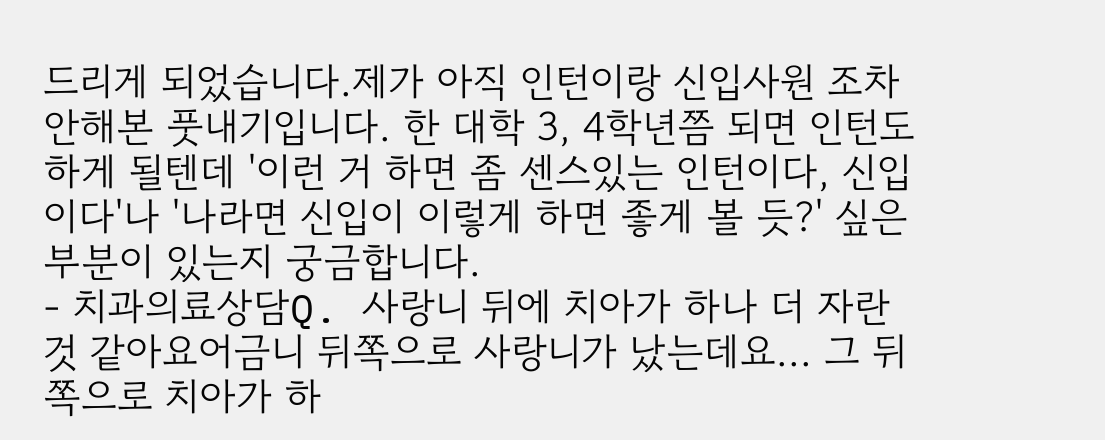드리게 되었습니다.제가 아직 인턴이랑 신입사원 조차 안해본 풋내기입니다. 한 대학 3, 4학년쯤 되면 인턴도 하게 될텐데 '이런 거 하면 좀 센스있는 인턴이다, 신입이다'나 '나라면 신입이 이렇게 하면 좋게 볼 듯?' 싶은 부분이 있는지 궁금합니다.
- 치과의료상담Q. 사랑니 뒤에 치아가 하나 더 자란 것 같아요어금니 뒤쪽으로 사랑니가 났는데요... 그 뒤쪽으로 치아가 하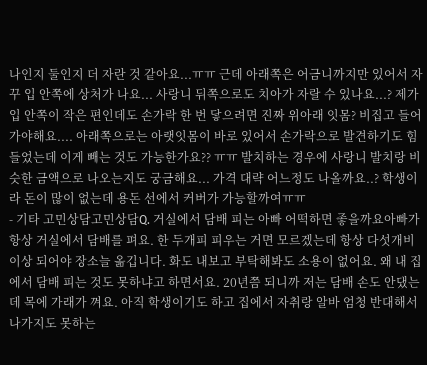나인지 둘인지 더 자란 것 같아요...ㅠㅠ 근데 아래쪽은 어금니까지만 있어서 자꾸 입 안쪽에 상처가 나요... 사랑니 뒤쪽으로도 치아가 자랄 수 있나요...? 제가 입 안쪽이 작은 편인데도 손가락 한 번 닿으려면 진짜 위아래 잇몸? 비집고 들어가야해요.... 아래쪽으로는 아랫잇몸이 바로 있어서 손가락으로 발견하기도 힘들었는데 이게 빼는 것도 가능한가요?? ㅠㅠ 발치하는 경우에 사랑니 발치랑 비슷한 금액으로 나오는지도 궁금해요... 가격 대략 어느정도 나올까요..? 학생이라 돈이 많이 없는데 용돈 선에서 커버가 가능할까여ㅠㅠ
- 기타 고민상담고민상담Q. 거실에서 담배 피는 아빠 어떡하면 좋을까요아빠가 항상 거실에서 담배를 펴요. 한 두개피 피우는 거면 모르겠는데 항상 다섯개비 이상 되어야 장소늘 옮깁니다. 화도 내보고 부탁해봐도 소용이 없어요. 왜 내 집에서 담배 피는 것도 못하냐고 하면서요. 20년쯤 되니까 저는 담배 손도 안댔는데 목에 가래가 껴요. 아직 학생이기도 하고 집에서 자취랑 알바 엄청 반대해서 나가지도 못하는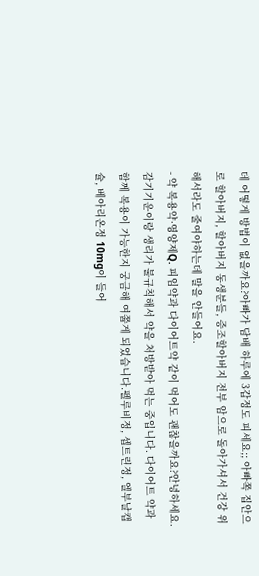데 어떻게 방법이 없을까요?아빠가 담배 하루에 3갑정도 피세요;; 아빠쪽 집안으로 할아버지, 할아버지 동생분들, 증조할아버지 전부 암으로 돌아가셔서 건강 위해서라도 줄여야하는데 말을 안들어요.
- 약 복용약·영양제Q. 피임약과 다이어트약 같이 먹어도 괜찮을까요?안녕하세요. 감기기운이랑 생리가 불규칙해서 약을 처방받아 먹는 중입니다. 다이어트 약과 함께 복용이 가능한지 궁금해 여쭙게 되었습니다.펠루비정, 셉트린정, 엘부날캡슐, 베아리온정 10mg이 들어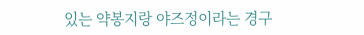있는 약봉지랑 야즈정이라는 경구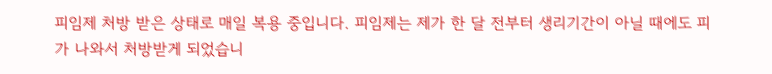피임제 처방 받은 상태로 매일 복용 중입니다. 피임제는 제가 한 달 전부터 생리기간이 아닐 때에도 피가 나와서 처방받게 되었습니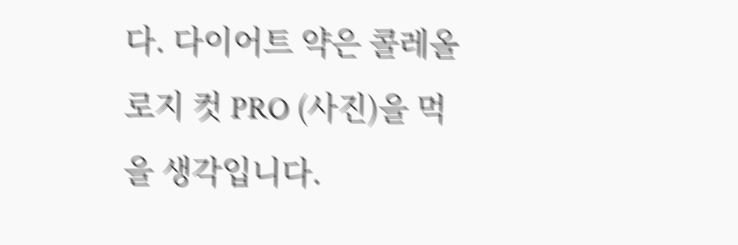다. 다이어트 약은 콜레올로지 컷 PRO (사진)을 먹을 생각입니다.